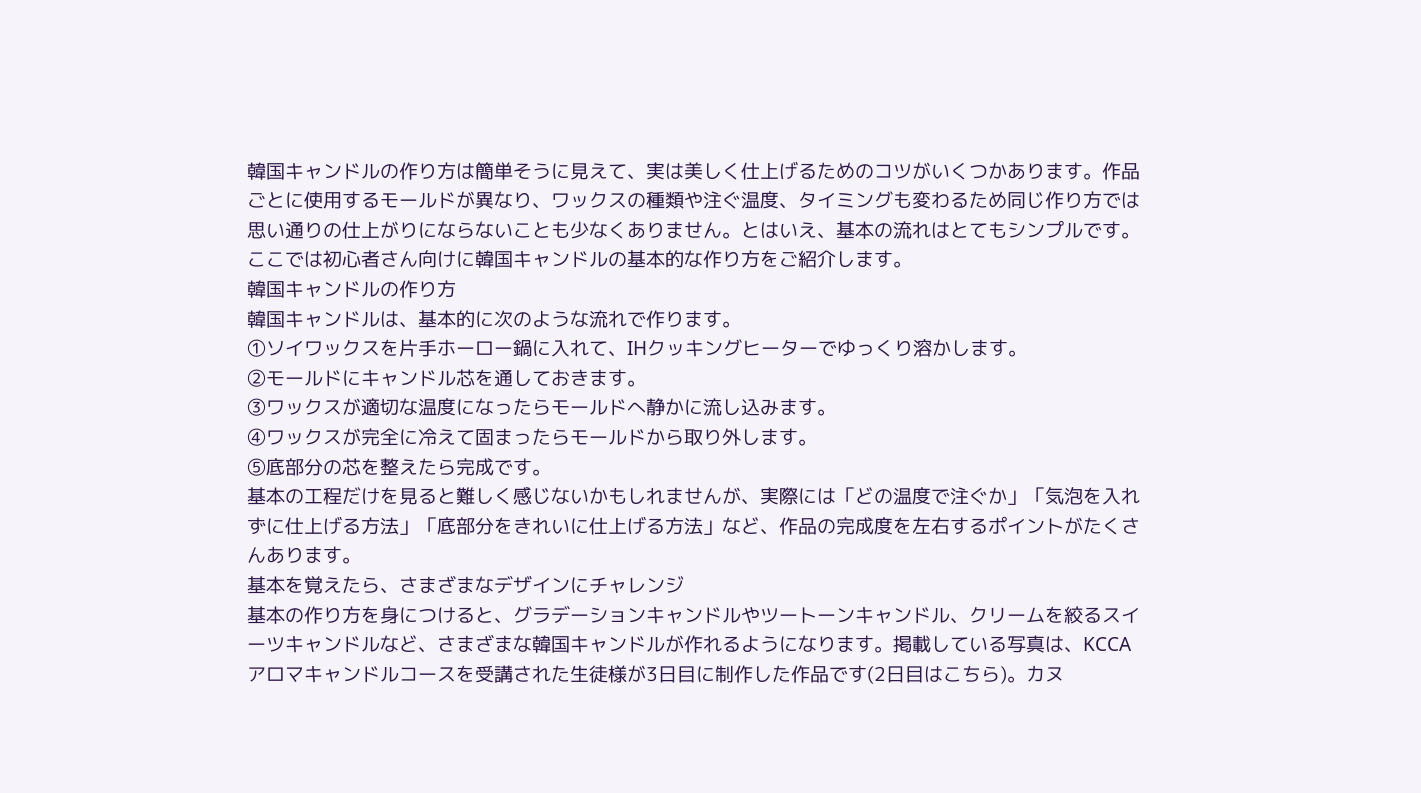韓国キャンドルの作り方は簡単そうに見えて、実は美しく仕上げるためのコツがいくつかあります。作品ごとに使用するモールドが異なり、ワックスの種類や注ぐ温度、タイミングも変わるため同じ作り方では思い通りの仕上がりにならないことも少なくありません。とはいえ、基本の流れはとてもシンプルです。ここでは初心者さん向けに韓国キャンドルの基本的な作り方をご紹介します。
韓国キャンドルの作り方
韓国キャンドルは、基本的に次のような流れで作ります。
①ソイワックスを片手ホーロー鍋に入れて、IHクッキングヒーターでゆっくり溶かします。
②モールドにキャンドル芯を通しておきます。
③ワックスが適切な温度になったらモールドへ静かに流し込みます。
④ワックスが完全に冷えて固まったらモールドから取り外します。
⑤底部分の芯を整えたら完成です。
基本の工程だけを見ると難しく感じないかもしれませんが、実際には「どの温度で注ぐか」「気泡を入れずに仕上げる方法」「底部分をきれいに仕上げる方法」など、作品の完成度を左右するポイントがたくさんあります。
基本を覚えたら、さまざまなデザインにチャレンジ
基本の作り方を身につけると、グラデーションキャンドルやツートーンキャンドル、クリームを絞るスイーツキャンドルなど、さまざまな韓国キャンドルが作れるようになります。掲載している写真は、KCCAアロマキャンドルコースを受講された生徒様が3日目に制作した作品です(2日目はこちら)。カヌ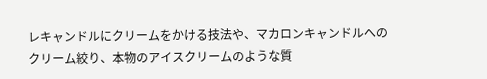レキャンドルにクリームをかける技法や、マカロンキャンドルへのクリーム絞り、本物のアイスクリームのような質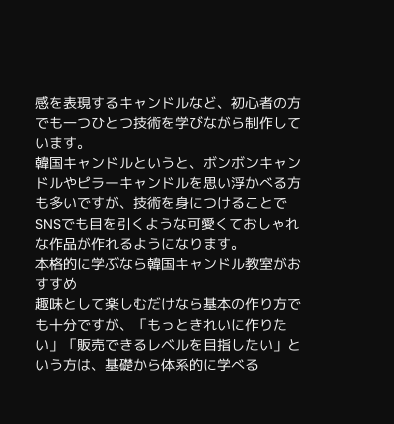感を表現するキャンドルなど、初心者の方でも一つひとつ技術を学びながら制作しています。
韓国キャンドルというと、ボンボンキャンドルやピラーキャンドルを思い浮かべる方も多いですが、技術を身につけることでSNSでも目を引くような可愛くておしゃれな作品が作れるようになります。
本格的に学ぶなら韓国キャンドル教室がおすすめ
趣味として楽しむだけなら基本の作り方でも十分ですが、「もっときれいに作りたい」「販売できるレベルを目指したい」という方は、基礎から体系的に学べる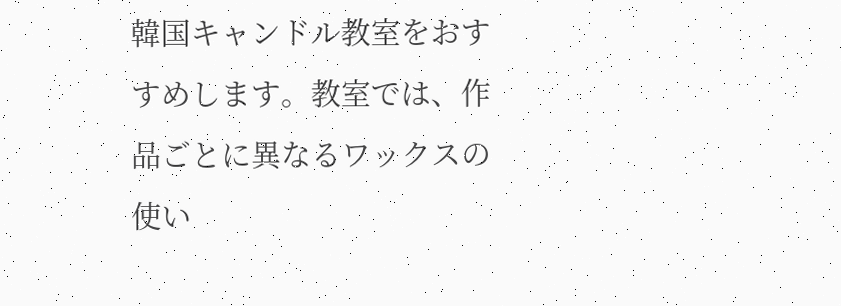韓国キャンドル教室をおすすめします。教室では、作品ごとに異なるワックスの使い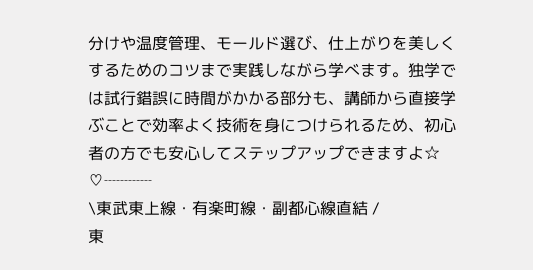分けや温度管理、モールド選び、仕上がりを美しくするためのコツまで実践しながら学べます。独学では試行錯誤に時間がかかる部分も、講師から直接学ぶことで効率よく技術を身につけられるため、初心者の方でも安心してステップアップできますよ☆
♡┈┈┈
\東武東上線・有楽町線・副都心線直結 /
東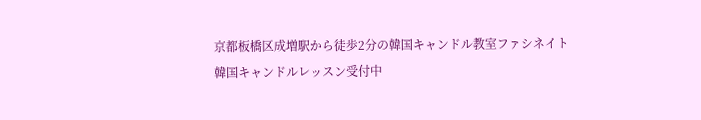京都板橋区成増駅から徒歩2分の韓国キャンドル教室ファシネイト
韓国キャンドルレッスン受付中